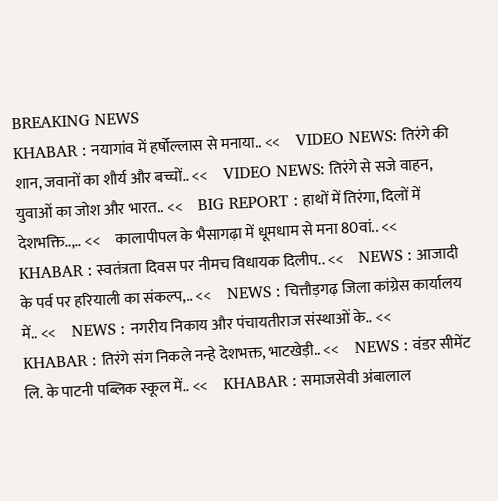BREAKING NEWS
KHABAR : नयागांव में हर्षोल्लास से मनाया.. <<     VIDEO NEWS: तिरंगे की शान, जवानों का शौर्य और बच्चों.. <<     VIDEO NEWS: तिरंगे से सजे वाहन, युवाओं का जोश और भारत.. <<     BIG REPORT : हाथों में तिरंगा, दिलों में देशभक्ति..,.. <<     कालापीपल के भैसागढ़ा में धूमधाम से मना 80वां.. <<     KHABAR : स्वतंत्रता दिवस पर नीमच विधायक दिलीप.. <<     NEWS : आजादी के पर्व पर हरियाली का संकल्प,.. <<     NEWS : चित्तौड़गढ़ जिला कांग्रेस कार्यालय में.. <<     NEWS : नगरीय निकाय और पंचायतीराज संस्थाओं के.. <<     KHABAR : तिरंगे संग निकले नन्हे देशभक्त, भाटखेड़ी.. <<     NEWS : वंडर सीमेंट लि. के पाटनी पब्लिक स्कूल में.. <<     KHABAR : समाजसेवी अंबालाल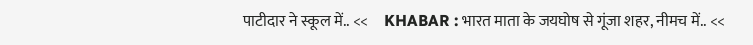पाटीदार ने स्कूल में.. <<     KHABAR : भारत माता के जयघोष से गूंजा शहर, नीमच में.. <<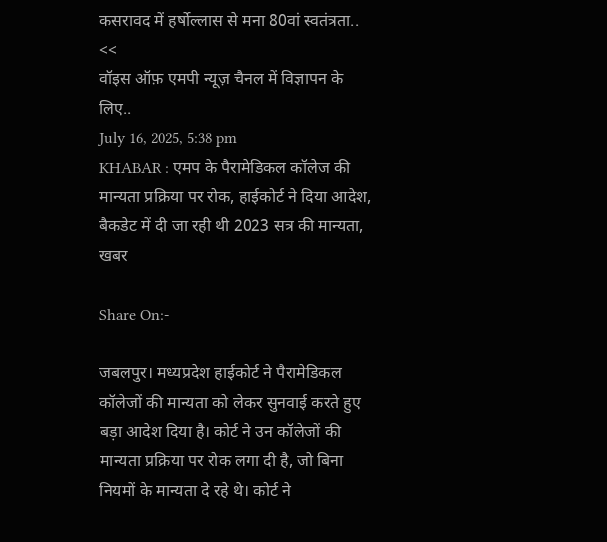कसरावद में हर्षोल्लास से मना 80वां स्वतंत्रता.. <<
वॉइस ऑफ़ एमपी न्यूज़ चैनल में विज्ञापन के लिए..
July 16, 2025, 5:38 pm
KHABAR : एमप के पैरामेडिकल कॉलेज की मान्यता प्रक्रिया पर रोक, हाईकोर्ट ने दिया आदेश, बैकडेट में दी जा रही थी 2023 सत्र की मान्यता, खबर

Share On:-

जबलपुर। मध्यप्रदेश हाईकोर्ट ने पैरामेडिकल कॉलेजों की मान्यता को लेकर सुनवाई करते हुए बड़ा आदेश दिया है। कोर्ट ने उन कॉलेजों की मान्यता प्रक्रिया पर रोक लगा दी है, जो बिना नियमों के मान्यता दे रहे थे। कोर्ट ने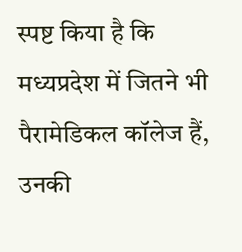स्पष्ट किया है कि मध्यप्रदेश में जितने भी पैरामेडिकल कॉलेज हैं, उनकी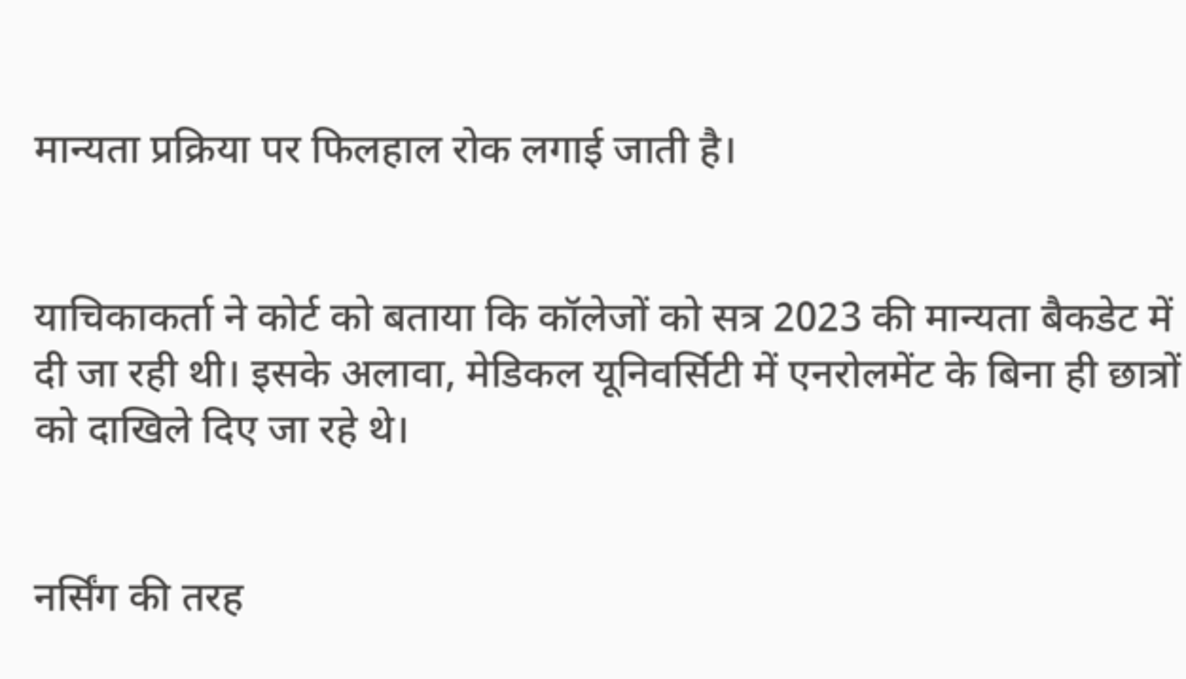मान्यता प्रक्रिया पर फिलहाल रोक लगाई जाती है।


याचिकाकर्ता ने कोर्ट को बताया कि कॉलेजों को सत्र 2023 की मान्यता बैकडेट में दी जा रही थी। इसके अलावा, मेडिकल यूनिवर्सिटी में एनरोलमेंट के बिना ही छात्रों को दाखिले दिए जा रहे थे।


नर्सिंग की तरह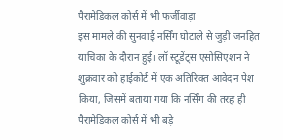पैरामेडिकल कोर्स में भी फर्जीवाड़ा
इस मामले की सुनवाई नर्सिंग घोटाले से जुड़ी जनहित याचिका के दौरान हुई। लॉ स्टूडेंट्स एसोसिएशन ने शुक्रवार को हाईकोर्ट में एक अतिरिक्त आवेदन पेश किया, जिसमें बताया गया कि नर्सिंग की तरह ही पैरामेडिकल कोर्स में भी बड़े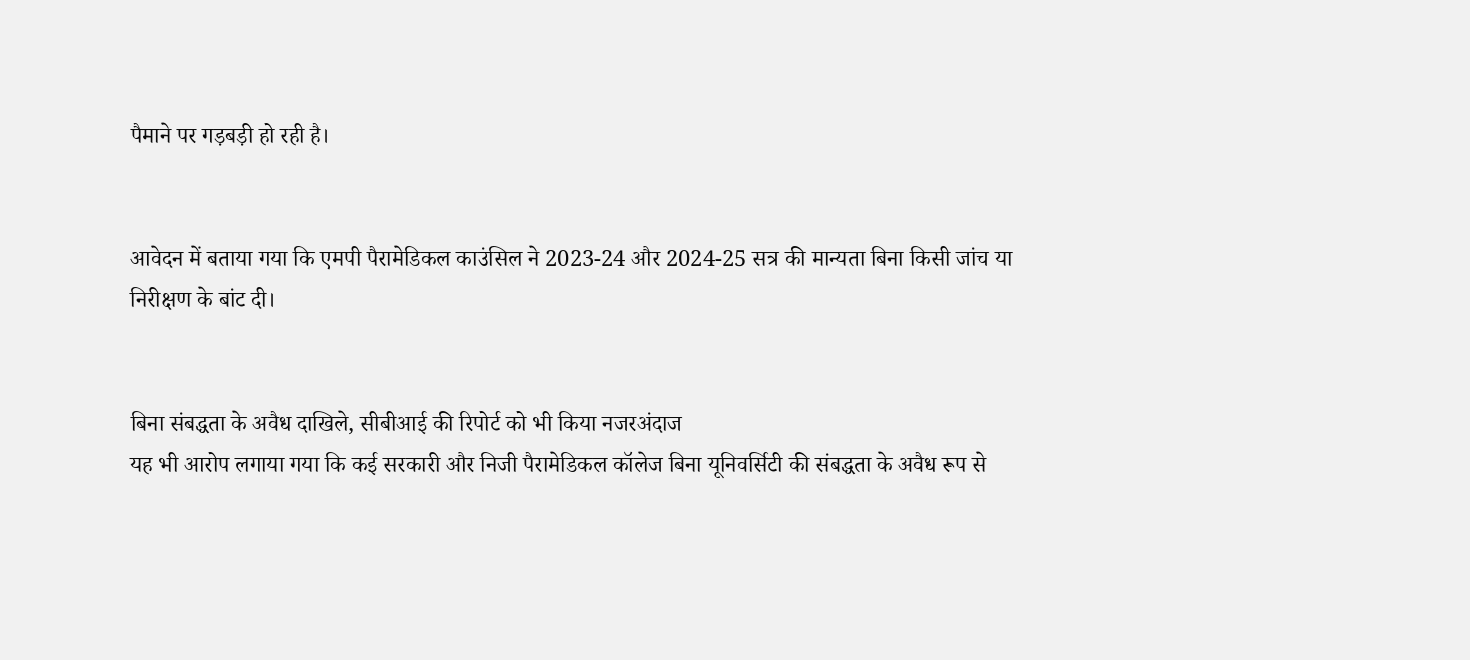पैमाने पर गड़बड़ी हो रही है।


आवेदन में बताया गया कि एमपी पैरामेडिकल काउंसिल ने 2023-24 और 2024-25 सत्र की मान्यता बिना किसी जांच या निरीक्षण के बांट दी।


बिना संबद्धता के अवैध दाखिले, सीबीआई की रिपोर्ट को भी किया नजरअंदाज
यह भी आरोप लगाया गया कि कई सरकारी और निजी पैरामेडिकल कॉलेज बिना यूनिवर्सिटी की संबद्धता के अवैध रूप से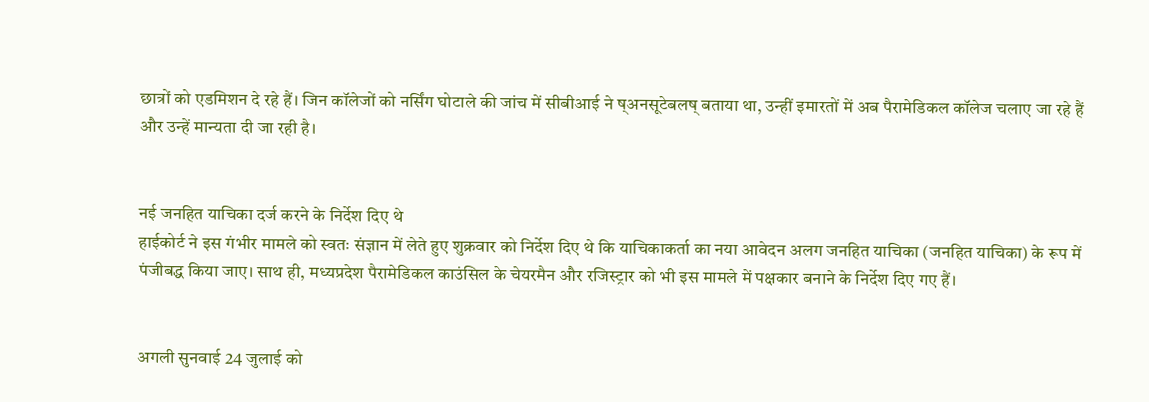छात्रों को एडमिशन दे रहे हैं। जिन कॉलेजों को नर्सिंग घोटाले की जांच में सीबीआई ने ष्अनसूटेबलष् बताया था, उन्हीं इमारतों में अब पैरामेडिकल कॉलेज चलाए जा रहे हैं और उन्हें मान्यता दी जा रही है।


नई जनहित याचिका दर्ज करने के निर्देश दिए थे
हाईकोर्ट ने इस गंभीर मामले को स्वतः संज्ञान में लेते हुए शुक्रवार को निर्देश दिए थे कि याचिकाकर्ता का नया आवेदन अलग जनहित याचिका (जनहित याचिका) के रूप में पंजीबद्ध किया जाए। साथ ही, मध्यप्रदेश पैरामेडिकल काउंसिल के चेयरमैन और रजिस्ट्रार को भी इस मामले में पक्षकार बनाने के निर्देश दिए गए हैं।


अगली सुनवाई 24 जुलाई को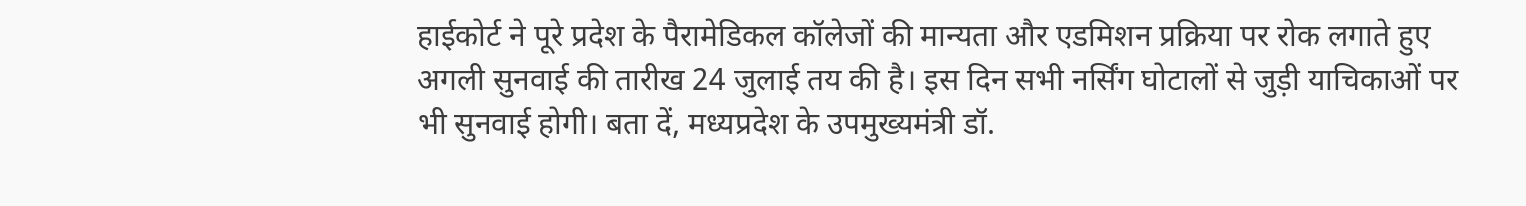हाईकोर्ट ने पूरे प्रदेश के पैरामेडिकल कॉलेजों की मान्यता और एडमिशन प्रक्रिया पर रोक लगाते हुए अगली सुनवाई की तारीख 24 जुलाई तय की है। इस दिन सभी नर्सिंग घोटालों से जुड़ी याचिकाओं पर भी सुनवाई होगी। बता दें, मध्यप्रदेश के उपमुख्यमंत्री डॉ.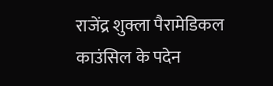राजेंद्र शुक्ला पैरामेडिकल काउंसिल के पदेन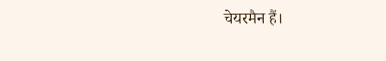चेयरमैन हैं।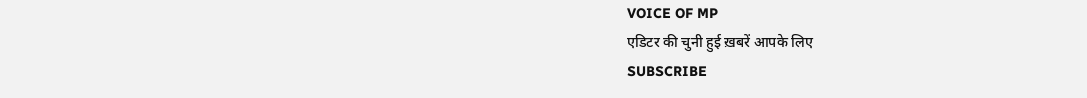VOICE OF MP
एडिटर की चुनी हुई ख़बरें आपके लिए
SUBSCRIBE